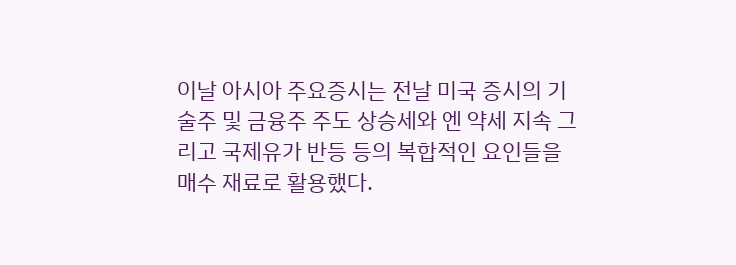이날 아시아 주요증시는 전날 미국 증시의 기술주 및 금융주 주도 상승세와 엔 약세 지속 그리고 국제유가 반등 등의 복합적인 요인들을 매수 재료로 활용했다.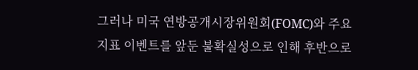그러나 미국 연방공개시장위원회(FOMC)와 주요 지표 이벤트를 앞둔 불확실성으로 인해 후반으로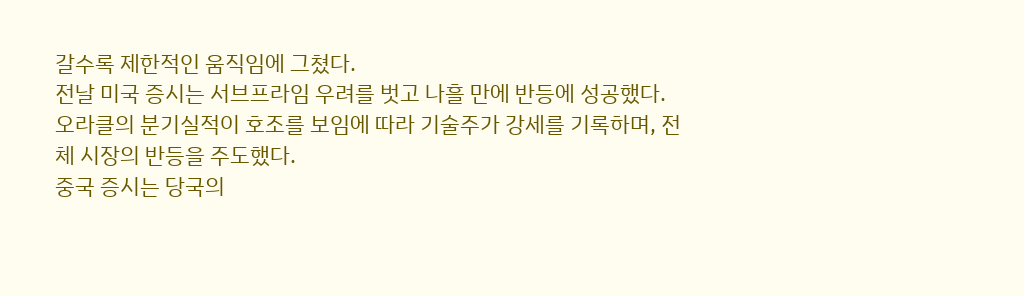갈수록 제한적인 움직임에 그쳤다.
전날 미국 증시는 서브프라임 우려를 벗고 나흘 만에 반등에 성공했다. 오라클의 분기실적이 호조를 보임에 따라 기술주가 강세를 기록하며, 전체 시장의 반등을 주도했다.
중국 증시는 당국의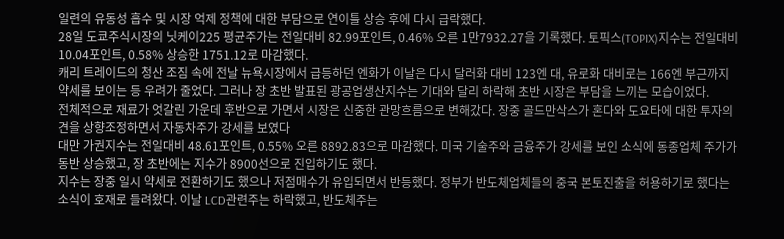일련의 유동성 흡수 및 시장 억제 정책에 대한 부담으로 연이틀 상승 후에 다시 급락했다.
28일 도쿄주식시장의 닛케이225 평균주가는 전일대비 82.99포인트, 0.46% 오른 1만7932.27을 기록했다. 토픽스(TOPIX)지수는 전일대비 10.04포인트, 0.58% 상승한 1751.12로 마감했다.
캐리 트레이드의 청산 조짐 속에 전날 뉴욕시장에서 급등하던 엔화가 이날은 다시 달러화 대비 123엔 대, 유로화 대비로는 166엔 부근까지 약세를 보이는 등 우려가 줄었다. 그러나 장 초반 발표된 광공업생산지수는 기대와 달리 하락해 초반 시장은 부담을 느끼는 모습이었다.
전체적으로 재료가 엇갈린 가운데 후반으로 가면서 시장은 신중한 관망흐름으로 변해갔다. 장중 골드만삭스가 혼다와 도요타에 대한 투자의견을 상향조정하면서 자동차주가 강세를 보였다
대만 가권지수는 전일대비 48.61포인트, 0.55% 오른 8892.83으로 마감했다. 미국 기술주와 금융주가 강세를 보인 소식에 동종업체 주가가 동반 상승했고, 장 초반에는 지수가 8900선으로 진입하기도 했다.
지수는 장중 일시 약세로 전환하기도 했으나 저점매수가 유입되면서 반등했다. 정부가 반도체업체들의 중국 본토진출을 허용하기로 했다는 소식이 호재로 들려왔다. 이날 LCD관련주는 하락했고, 반도체주는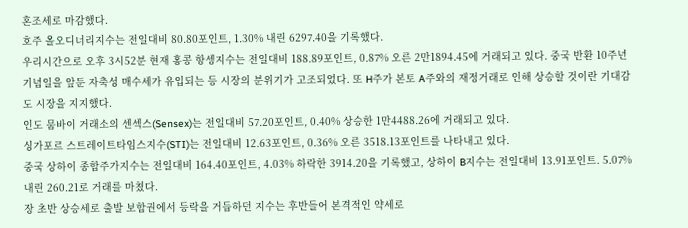혼조세로 마감했다.
호주 올오디너리지수는 전일대비 80.80포인트, 1.30% 내린 6297.40을 기록했다.
우리시간으로 오후 3시52분 현재 홍콩 항셍지수는 전일대비 188.89포인트, 0.87% 오른 2만1894.45에 거래되고 있다. 중국 반환 10주년 기념일을 앞둔 자축성 매수세가 유입되는 등 시장의 분위기가 고조되었다. 또 H주가 본토 A주와의 재정거래로 인해 상승할 것이란 기대감도 시장을 지지했다.
인도 뭄바이 거래소의 센섹스(Sensex)는 전일대비 57.20포인트, 0.40% 상승한 1만4488.26에 거래되고 있다.
싱가포르 스트레이트타임스지수(STI)는 전일대비 12.63포인트, 0.36% 오른 3518.13포인트를 나타내고 있다.
중국 상하이 종합주가지수는 전일대비 164.40포인트, 4.03% 하락한 3914.20을 기록했고, 상하이 B지수는 전일대비 13.91포인트. 5.07% 내린 260.21로 거래를 마쳤다.
장 초반 상승세로 출발 보합권에서 등락을 거듭하던 지수는 후반들어 본격적인 약세로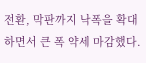전환, 막판까지 낙폭을 확대하면서 큰 폭 약세 마감했다.